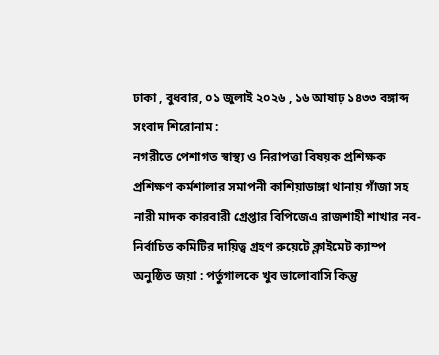ঢাকা , বুধবার, ০১ জুলাই ২০২৬ , ১৬ আষাঢ় ১৪৩৩ বঙ্গাব্দ
সংবাদ শিরোনাম :
নগরীতে পেশাগত স্বাস্থ্য ও নিরাপত্তা বিষয়ক প্রশিক্ষক প্রশিক্ষণ কর্মশালার সমাপনী কাশিয়াডাঙ্গা থানায় গাঁজা সহ নারী মাদক কারবারী গ্রেপ্তার বিপিজেএ রাজশাহী শাখার নব-নির্বাচিত কমিটির দায়িত্ব গ্রহণ রুয়েটে ক্লাইমেট ক্যাম্প অনুষ্ঠিত জয়া : পর্তুগালকে খুব ভালোবাসি কিন্তু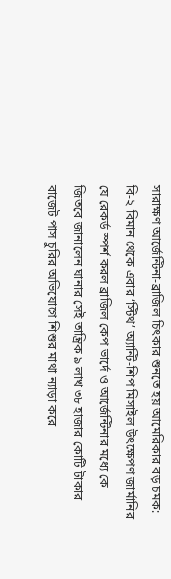সারাক্ষণ আর্জেন্টিনা-ব্রাজিল চিৎকার শুনতে হয় আমেরিকার বড় চমক: বি-২ বিমান থেকে এবার ‘স্টিথ’ অ্যান্টি-শিপ মিসাইল উৎক্ষেপণ জার্মানির যে রেকর্ড স্পর্শ করল ব্রাজিল কেপ ভার্দে ও আর্জেন্টিনার মধ্যে কে জিতবে জানালেন ঘানার সেই তান্ত্রিক ৯ লাখ ৩৮ হাজার কোটি টাকার বাজেট পাস চুরির অভিযোগে শিশুর মাথা ন্যাড়া করে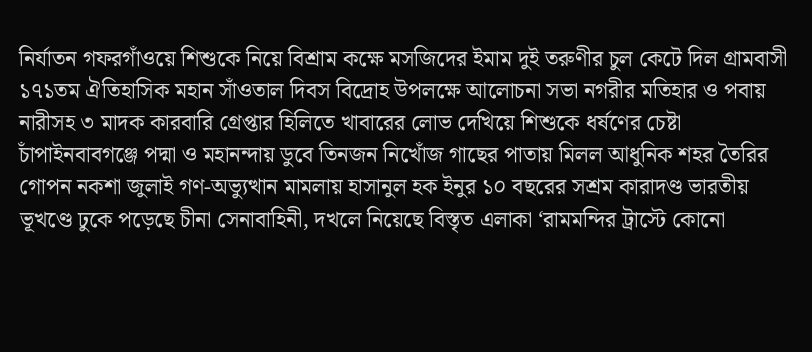নির্যাতন গফরগাঁওয়ে শিশুকে নিয়ে বিশ্রাম কক্ষে মসজিদের ইমাম দুই তরুণীর চুল কেটে দিল গ্রামবাসী ১৭১তম ঐতিহাসিক মহান সাঁওতাল দিবস বিদ্রোহ উপলক্ষে আলোচনা সভা নগরীর মতিহার ও পবায় নারীসহ ৩ মাদক কারবারি গ্রেপ্তার হিলিতে খাবারের লোভ দেখিয়ে শিশুকে ধর্ষণের চেষ্টা চাঁপাইনবাবগঞ্জে পদ্মা ও মহানন্দায় ডুবে তিনজন নিখোঁজ গাছের পাতায় মিলল আধুনিক শহর তৈরির গোপন নকশা জুলাই গণ-অভ্যুত্থান মামলায় হাসানুল হক ইনুর ১০ বছরের সশ্রম কারাদণ্ড ভারতীয় ভূখণ্ডে ঢুকে পড়েছে চীনা সেনাবাহিনী, দখলে নিয়েছে বিস্তৃত এলাকা ‘রামমন্দির ট্রাস্টে কোনো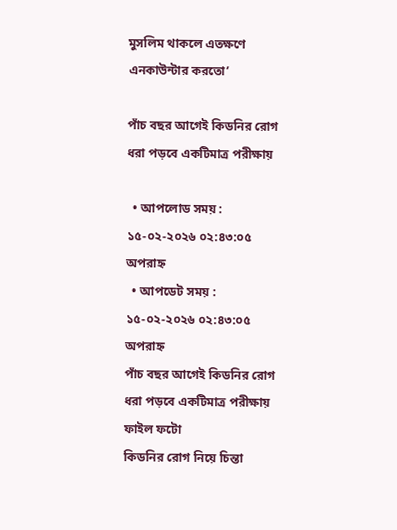মুসলিম থাকলে এতক্ষণে এনকাউন্টার করতো’

পাঁচ বছর আগেই কিডনির রোগ ধরা পড়বে একটিমাত্র পরীক্ষায়

  • আপলোড সময় : ১৫-০২-২০২৬ ০২:৪৩:০৫ অপরাহ্ন
  • আপডেট সময় : ১৫-০২-২০২৬ ০২:৪৩:০৫ অপরাহ্ন
পাঁচ বছর আগেই কিডনির রোগ ধরা পড়বে একটিমাত্র পরীক্ষায় ফাইল ফটো
কিডনির রোগ নিয়ে চিন্তা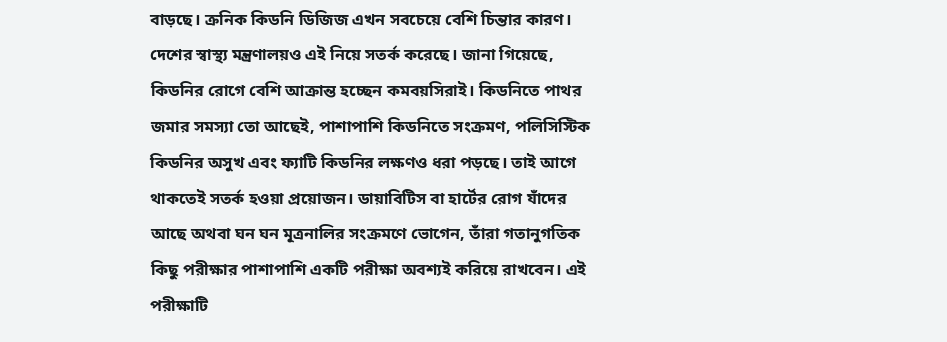বাড়ছে। ক্রনিক কিডনি ডিজিজ এখন সবচেয়ে বেশি চিন্তার কারণ। দেশের স্বাস্থ্য মন্ত্রণালয়ও এই নিয়ে সতর্ক করেছে। জানা গিয়েছে, কিডনির রোগে বেশি আক্রান্ত হচ্ছেন কমবয়সিরাই। কিডনিতে পাথর জমার সমস্যা তো আছেই, পাশাপাশি কিডনিতে সংক্রমণ, পলিসিস্টিক কিডনির অসুখ এবং ফ্যাটি কিডনির লক্ষণও ধরা পড়ছে। তাই আগে থাকতেই সতর্ক হওয়া প্রয়োজন। ডায়াবিটিস বা হার্টের রোগ যাঁদের আছে অথবা ঘন ঘন মূত্রনালির সংক্রমণে ভোগেন, তাঁরা গতানুগতিক কিছু পরীক্ষার পাশাপাশি একটি পরীক্ষা অবশ্যই করিয়ে রাখবেন। এই পরীক্ষাটি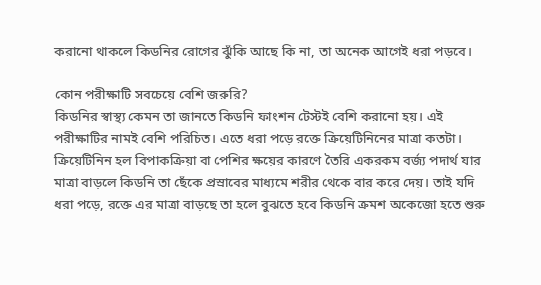করানো থাকলে কিডনির রোগের ঝুঁকি আছে কি না, তা অনেক আগেই ধরা পড়বে।

কোন পরীক্ষাটি সবচেয়ে বেশি জরুরি?
কিডনির স্বাস্থ্য কেমন তা জানতে কিডনি ফাংশন টেস্টই বেশি করানো হয়। এই পরীক্ষাটির নামই বেশি পরিচিত। এতে ধরা পড়ে রক্তে ক্রিয়েটিনিনের মাত্রা কতটা। ক্রিয়েটিনিন হল বিপাকক্রিয়া বা পেশির ক্ষয়ের কারণে তৈরি একরকম বর্জ্য পদার্থ যার মাত্রা বাড়লে কিডনি তা ছেঁকে প্রস্রাবের মাধ্যমে শরীর থেকে বার করে দেয়। তাই যদি ধরা পড়ে, রক্তে এর মাত্রা বাড়ছে তা হলে বুঝতে হবে কিডনি ক্রমশ অকেজো হতে শুরু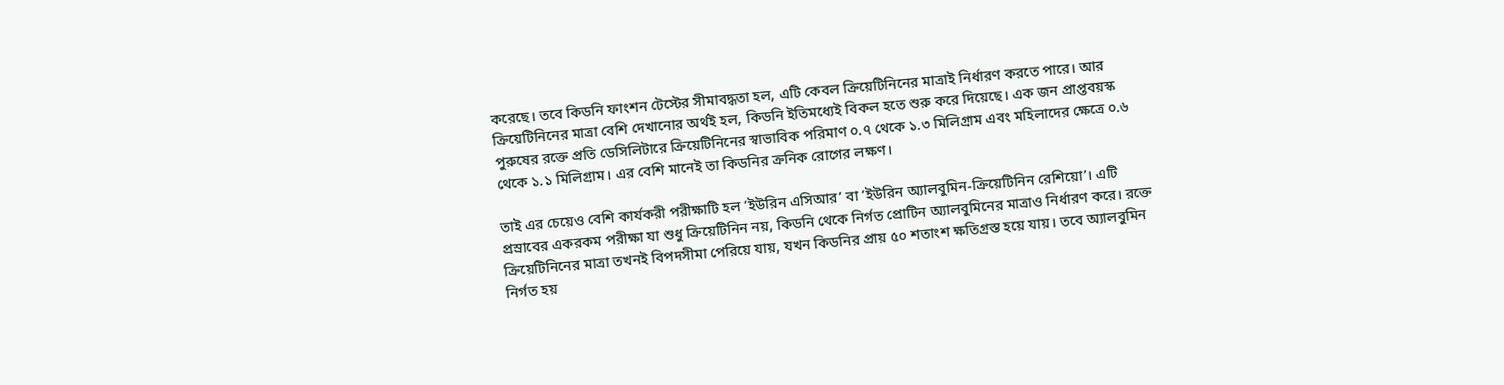করেছে। তবে কিডনি ফাংশন টেস্টের সীমাবদ্ধতা হল, এটি কেবল ক্রিয়েটিনিনের মাত্রাই নির্ধারণ করতে পারে। আর ক্রিয়েটিনিনের মাত্রা বেশি দেখানোর অর্থই হল, কিডনি ইতিমধ্যেই বিকল হতে শুরু করে দিয়েছে। এক জন প্রাপ্তবয়স্ক পুরুষের রক্তে প্রতি ডেসিলিটারে ক্রিয়েটিনিনের স্বাভাবিক পরিমাণ ০.৭ থেকে ১.৩ মিলিগ্রাম এবং মহিলাদের ক্ষেত্রে ০.৬ থেকে ১.১ মিলিগ্রাম। এর বেশি মানেই তা কিডনির ক্রনিক রোগের লক্ষণ।

তাই এর চেয়েও বেশি কার্যকরী পরীক্ষাটি হল ‘ইউরিন এসিআর’ বা ‘ইউরিন অ্যালবুমিন-ক্রিয়েটিনিন রেশিয়ো’। এটি প্রস্রাবের একরকম পরীক্ষা যা শুধু ক্রিয়েটিনিন নয়, কিডনি থেকে নির্গত প্রোটিন অ্যালবুমিনের মাত্রাও নির্ধারণ করে। রক্তে ক্রিয়েটিনিনের মাত্রা তখনই বিপদসীমা পেরিয়ে যায়, যখন কিডনির প্রায় ৫০ শতাংশ ক্ষতিগ্রস্ত হয়ে যায়। তবে অ্যালবুমিন নির্গত হয়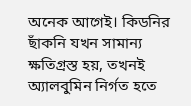অনেক আগেই। কিডনির ছাঁকনি যখন সামান্য ক্ষতিগ্রস্ত হয়, তখনই অ্যালবুমিন নির্গত হতে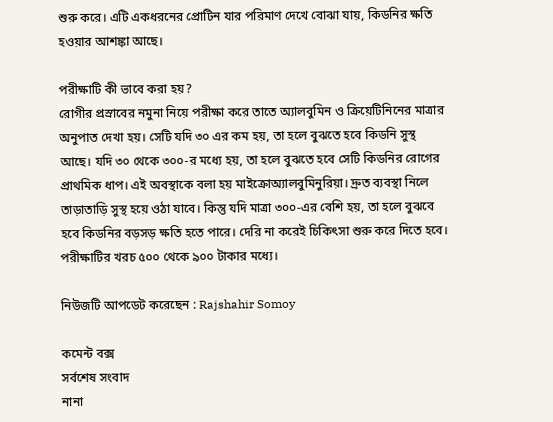শুরু করে। এটি একধরনের প্রোটিন যার পরিমাণ দেখে বোঝা যায়, কিডনির ক্ষতি হওয়ার আশঙ্কা আছে।

পরীক্ষাটি কী ভাবে করা হয়?
রোগীর প্রস্রাবের নমুনা নিয়ে পরীক্ষা করে তাতে অ্যালবুমিন ও ক্রিয়েটিনিনের মাত্রার অনুপাত দেখা হয়। সেটি যদি ৩০ এর কম হয়, তা হলে বুঝতে হবে কিডনি সুস্থ আছে। যদি ৩০ থেকে ৩০০-র মধ্যে হয়, তা হলে বুঝতে হবে সেটি কিডনির রোগের প্রাথমিক ধাপ। এই অবস্থাকে বলা হয় মাইক্রোঅ্যালবুমিনুরিয়া। দ্রুত ব্যবস্থা নিলে তাড়াতাড়ি সুস্থ হয়ে ওঠা যাবে। কিন্তু যদি মাত্রা ৩০০-এর বেশি হয়, তা হলে বুঝবে হবে কিডনির বড়সড় ক্ষতি হতে পারে। দেরি না করেই চিকিৎসা শুরু করে দিতে হবে। পরীক্ষাটির খরচ ৫০০ থেকে ৯০০ টাকার মধ্যে।

নিউজটি আপডেট করেছেন : Rajshahir Somoy

কমেন্ট বক্স
সর্বশেষ সংবাদ
নানা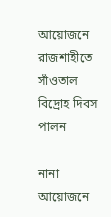আয়োজনে রাজশাহীতে সাঁওতাল বিদ্রোহ দিবস পালন

নানা আয়োজনে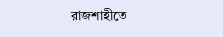রাজশাহীতে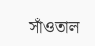সাঁওতাল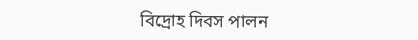বিদ্রোহ দিবস পালন